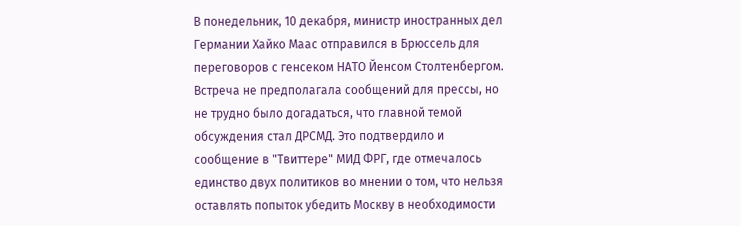В понедельник, 10 декабря, министр иностранных дел Германии Хайко Маас отправился в Брюссель для переговоров с генсеком НАТО Йенсом Столтенбергом. Встреча не предполагала сообщений для прессы, но не трудно было догадаться, что главной темой обсуждения стал ДРСМД. Это подтвердило и сообщение в "Твиттере" МИД ФРГ, где отмечалось единство двух политиков во мнении о том, что нельзя оставлять попыток убедить Москву в необходимости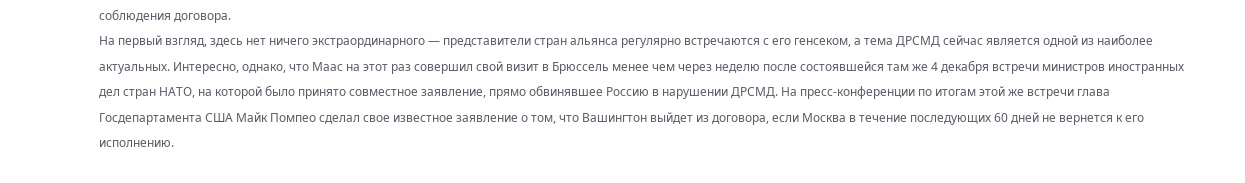соблюдения договора.
На первый взгляд, здесь нет ничего экстраординарного — представители стран альянса регулярно встречаются с его генсеком, а тема ДРСМД сейчас является одной из наиболее актуальных. Интересно, однако, что Маас на этот раз совершил свой визит в Брюссель менее чем через неделю после состоявшейся там же 4 декабря встречи министров иностранных дел стран НАТО, на которой было принято совместное заявление, прямо обвинявшее Россию в нарушении ДРСМД. На пресс-конференции по итогам этой же встречи глава Госдепартамента США Майк Помпео сделал свое известное заявление о том, что Вашингтон выйдет из договора, если Москва в течение последующих 60 дней не вернется к его исполнению.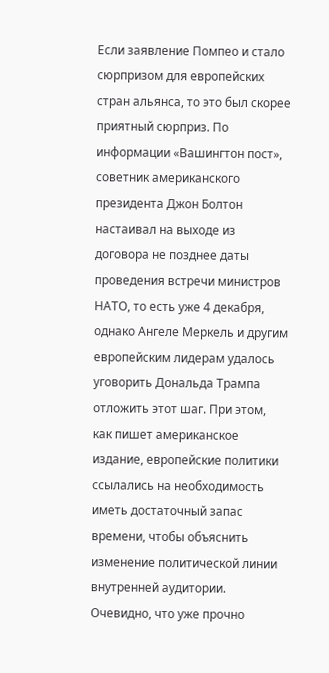Если заявление Помпео и стало сюрпризом для европейских стран альянса, то это был скорее приятный сюрприз. По информации «Вашингтон пост», советник американского президента Джон Болтон настаивал на выходе из договора не позднее даты проведения встречи министров НАТО, то есть уже 4 декабря, однако Ангеле Меркель и другим европейским лидерам удалось уговорить Дональда Трампа отложить этот шаг. При этом, как пишет американское издание, европейские политики ссылались на необходимость иметь достаточный запас времени, чтобы объяснить изменение политической линии внутренней аудитории.
Очевидно, что уже прочно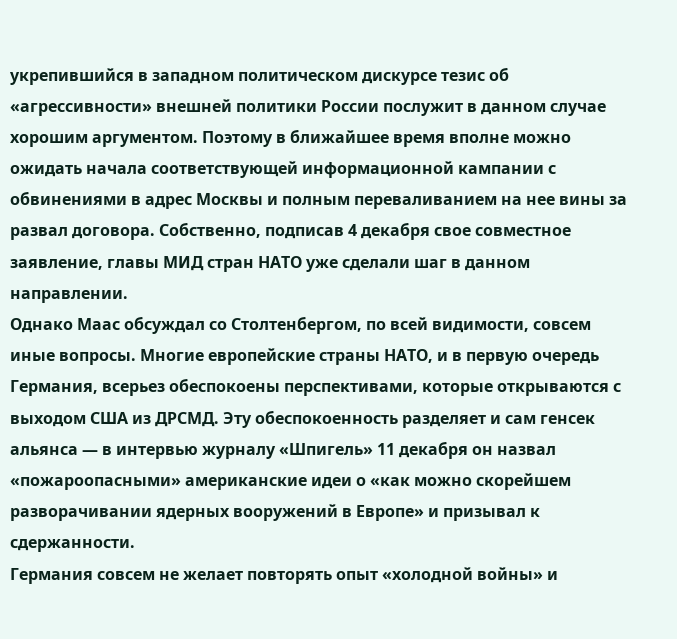укрепившийся в западном политическом дискурсе тезис об «агрессивности» внешней политики России послужит в данном случае хорошим аргументом. Поэтому в ближайшее время вполне можно ожидать начала соответствующей информационной кампании с обвинениями в адрес Москвы и полным переваливанием на нее вины за развал договора. Собственно, подписав 4 декабря свое совместное заявление, главы МИД стран НАТО уже сделали шаг в данном направлении.
Однако Маас обсуждал со Столтенбергом, по всей видимости, совсем иные вопросы. Многие европейские страны НАТО, и в первую очередь Германия, всерьез обеспокоены перспективами, которые открываются с выходом США из ДРСМД. Эту обеспокоенность разделяет и сам генсек альянса — в интервью журналу «Шпигель» 11 декабря он назвал «пожароопасными» американские идеи о «как можно скорейшем разворачивании ядерных вооружений в Европе» и призывал к сдержанности.
Германия совсем не желает повторять опыт «холодной войны» и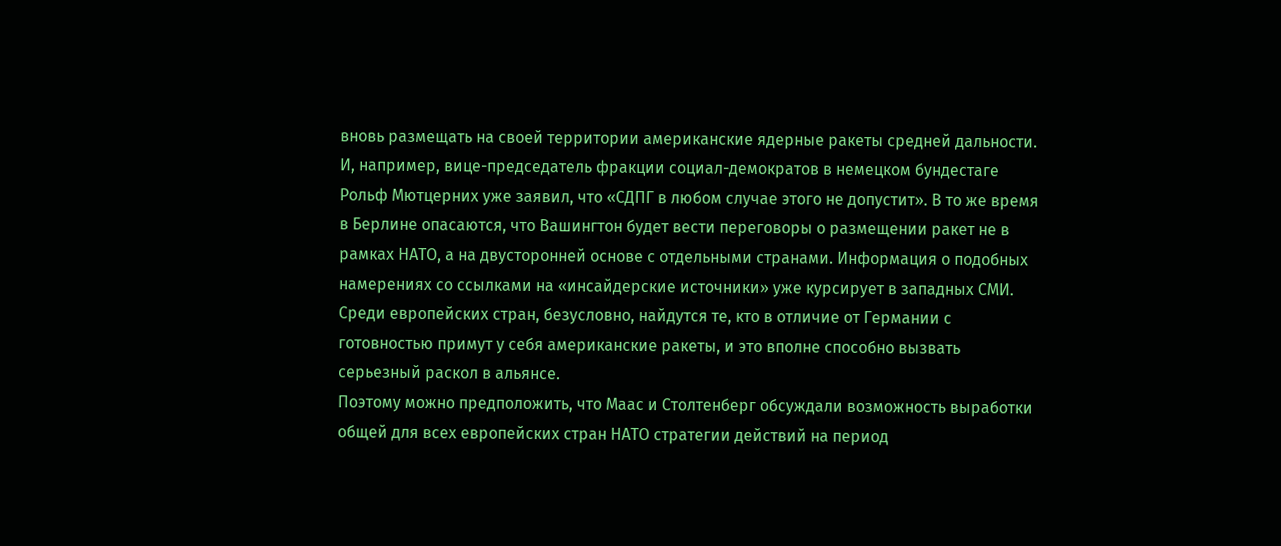вновь размещать на своей территории американские ядерные ракеты средней дальности. И, например, вице-председатель фракции социал-демократов в немецком бундестаге Рольф Мютцерних уже заявил, что «СДПГ в любом случае этого не допустит». В то же время в Берлине опасаются, что Вашингтон будет вести переговоры о размещении ракет не в рамках НАТО, а на двусторонней основе с отдельными странами. Информация о подобных намерениях со ссылками на «инсайдерские источники» уже курсирует в западных СМИ. Среди европейских стран, безусловно, найдутся те, кто в отличие от Германии с готовностью примут у себя американские ракеты, и это вполне способно вызвать серьезный раскол в альянсе.
Поэтому можно предположить, что Маас и Столтенберг обсуждали возможность выработки общей для всех европейских стран НАТО стратегии действий на период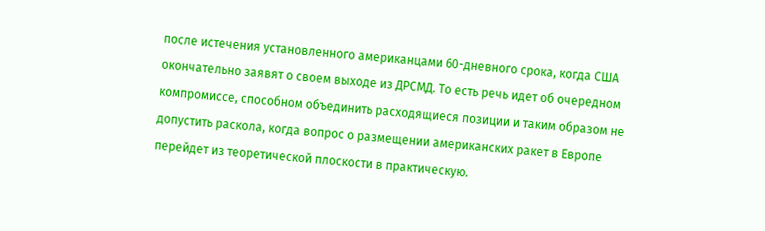после истечения установленного американцами 60-дневного срока, когда США окончательно заявят о своем выходе из ДРСМД. То есть речь идет об очередном компромиссе, способном объединить расходящиеся позиции и таким образом не допустить раскола, когда вопрос о размещении американских ракет в Европе перейдет из теоретической плоскости в практическую.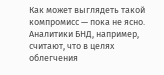Как может выглядеть такой компромисс — пока не ясно. Аналитики БНД, например, считают, что в целях облегчения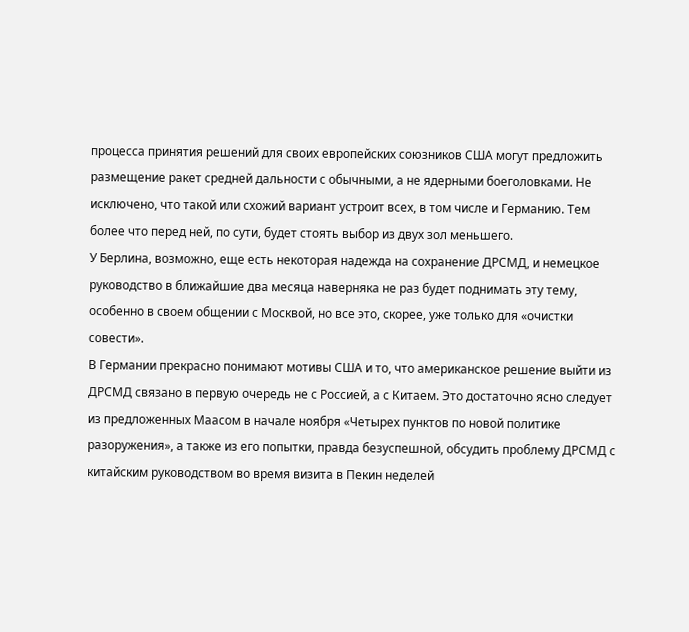процесса принятия решений для своих европейских союзников США могут предложить размещение ракет средней дальности с обычными, а не ядерными боеголовками. Не исключено, что такой или схожий вариант устроит всех, в том числе и Германию. Тем более что перед ней, по сути, будет стоять выбор из двух зол меньшего.
У Берлина, возможно, еще есть некоторая надежда на сохранение ДРСМД, и немецкое руководство в ближайшие два месяца наверняка не раз будет поднимать эту тему, особенно в своем общении с Москвой, но все это, скорее, уже только для «очистки совести».
В Германии прекрасно понимают мотивы США и то, что американское решение выйти из ДРСМД связано в первую очередь не с Россией, а с Китаем. Это достаточно ясно следует из предложенных Маасом в начале ноября «Четырех пунктов по новой политике разоружения», а также из его попытки, правда безуспешной, обсудить проблему ДРСМД с китайским руководством во время визита в Пекин неделей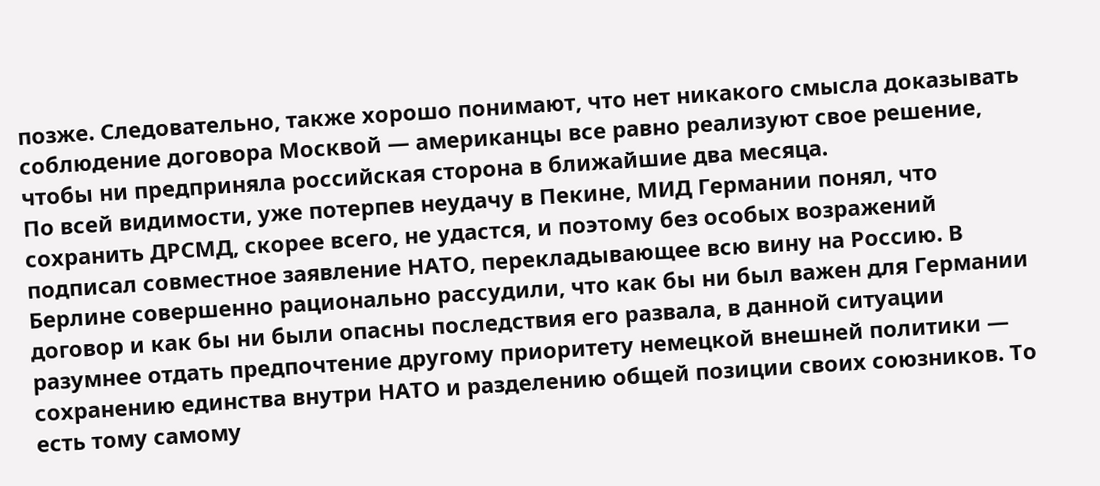позже. Следовательно, также хорошо понимают, что нет никакого смысла доказывать соблюдение договора Москвой — американцы все равно реализуют свое решение, чтобы ни предприняла российская сторона в ближайшие два месяца.
По всей видимости, уже потерпев неудачу в Пекине, МИД Германии понял, что сохранить ДРСМД, скорее всего, не удастся, и поэтому без особых возражений подписал совместное заявление НАТО, перекладывающее всю вину на Россию. В Берлине совершенно рационально рассудили, что как бы ни был важен для Германии договор и как бы ни были опасны последствия его развала, в данной ситуации разумнее отдать предпочтение другому приоритету немецкой внешней политики — сохранению единства внутри НАТО и разделению общей позиции своих союзников. То есть тому самому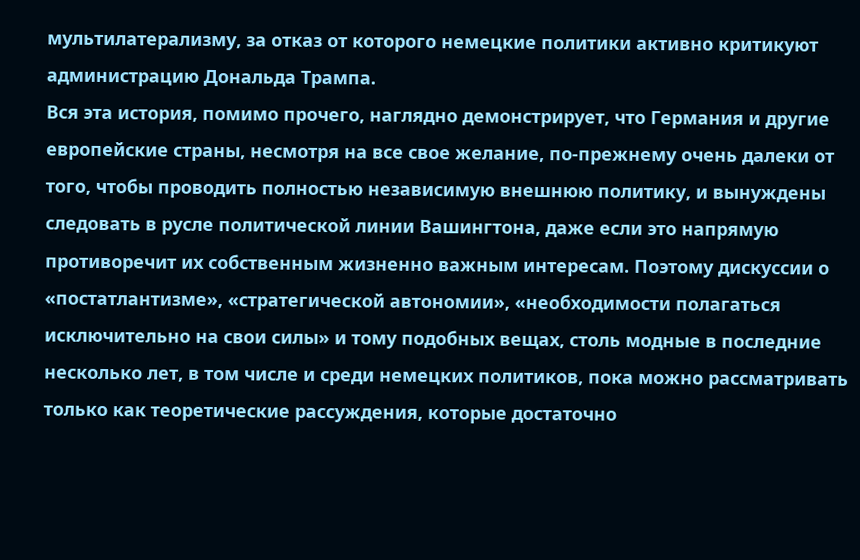мультилатерализму, за отказ от которого немецкие политики активно критикуют администрацию Дональда Трампа.
Вся эта история, помимо прочего, наглядно демонстрирует, что Германия и другие европейские страны, несмотря на все свое желание, по-прежнему очень далеки от того, чтобы проводить полностью независимую внешнюю политику, и вынуждены следовать в русле политической линии Вашингтона, даже если это напрямую противоречит их собственным жизненно важным интересам. Поэтому дискуссии о «постатлантизме», «стратегической автономии», «необходимости полагаться исключительно на свои силы» и тому подобных вещах, столь модные в последние несколько лет, в том числе и среди немецких политиков, пока можно рассматривать только как теоретические рассуждения, которые достаточно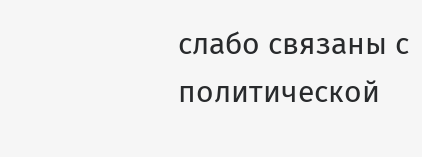слабо связаны с политической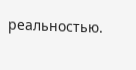реальностью.